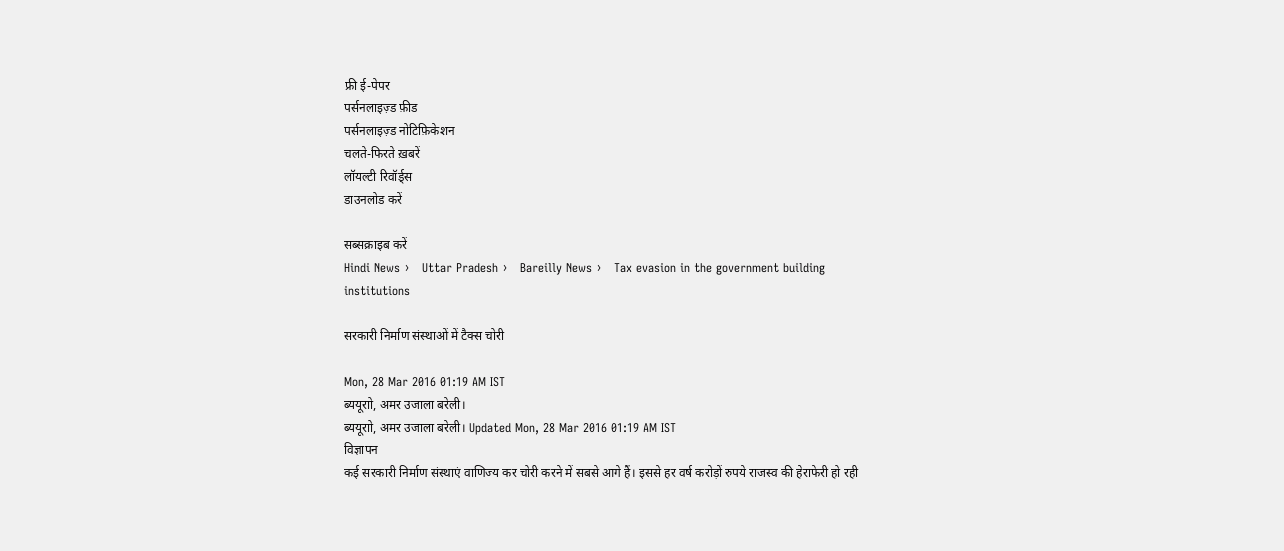फ्री ई-पेपर
पर्सनलाइज़्ड फ़ीड
पर्सनलाइज़्ड नोटिफ़िकेशन
चलते-फिरते ख़बरें
लॉयल्टी रिवॉर्ड्स
डाउनलोड करें

सब्सक्राइब करें
Hindi News ›   Uttar Pradesh ›   Bareilly News ›   Tax evasion in the government building institutions

सरकारी निर्माण संस्थाओं में टैक्स चोरी

Mon, 28 Mar 2016 01:19 AM IST
ब्ययूराो, अमर उजाला बरेली।
ब्ययूराो, अमर उजाला बरेली। Updated Mon, 28 Mar 2016 01:19 AM IST
विज्ञापन
कई सरकारी निर्माण संस्थाएं वाणिज्य कर चोरी करने में सबसे आगे हैं। इससे हर वर्ष करोड़ों रुपये राजस्व की हेराफेरी हो रही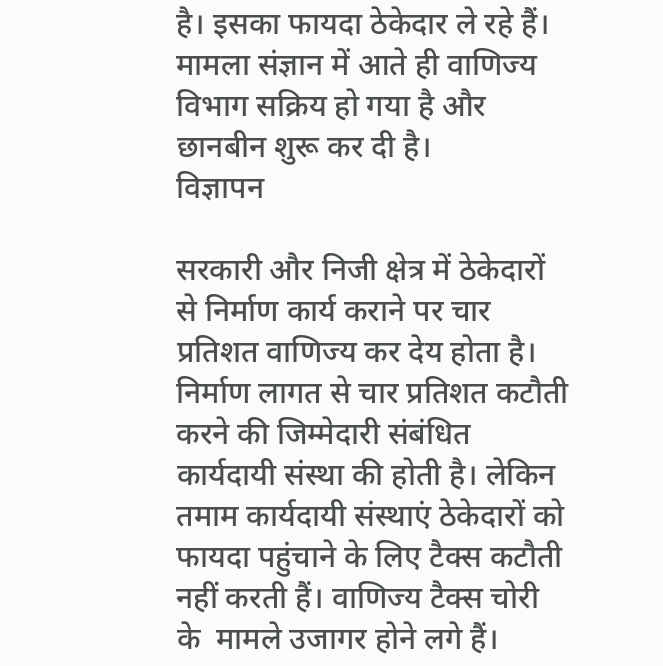है। इसका फायदा ठेकेदार ले रहे हैं। मामला संज्ञान में आते ही वाणिज्य विभाग सक्रिय हो गया है और छानबीन शुरू कर दी है।
विज्ञापन

सरकारी और निजी क्षेत्र में ठेकेदारों से निर्माण कार्य कराने पर चार प्रतिशत वाणिज्य कर देय होता है। निर्माण लागत से चार प्रतिशत कटौती करने की जिम्मेदारी संबंधित कार्यदायी संस्था की होती है। लेकिन तमाम कार्यदायी संस्थाएं ठेकेदारों को फायदा पहुंचाने के लिए टैक्स कटौती नहीं करती हैं। वाणिज्य टैक्स चोरी के  मामले उजागर होने लगे हैं।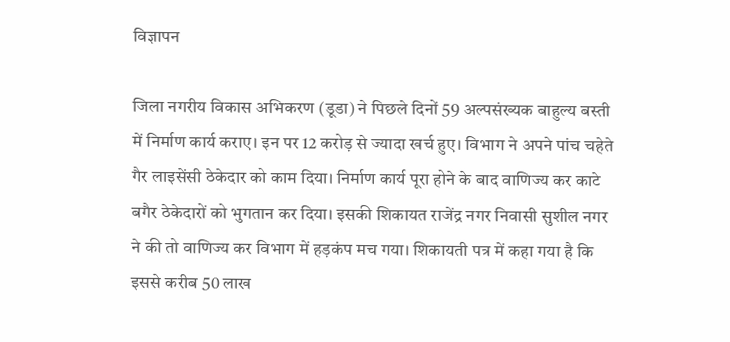विज्ञापन

जिला नगरीय विकास अभिकरण (डूडा) ने पिछले दिनों 59 अल्पसंख्यक बाहुल्य बस्ती में निर्माण कार्य कराए। इन पर 12 करोड़ से ज्यादा खर्च हुए। विभाग ने अपने पांच चहेते गैर लाइसेंसी ठेकेदार को काम दिया। निर्माण कार्य पूरा होने के बाद वाणिज्य कर काटे बगैर ठेकेदारों को भुगतान कर दिया। इसकी शिकायत राजेंद्र नगर निवासी सुशील नगर ने की तो वाणिज्य कर विभाग में हड़कंप मच गया। शिकायती पत्र में कहा गया है कि इससे करीब 50 लाख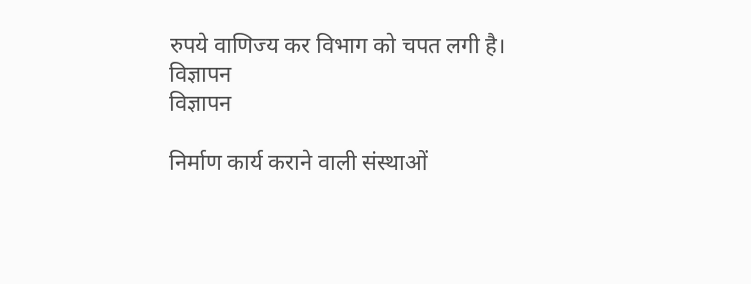रुपये वाणिज्य कर विभाग को चपत लगी है।
विज्ञापन
विज्ञापन

निर्माण कार्य कराने वाली संस्थाओं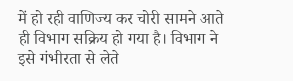में हो रही वाणिज्य कर चोरी सामने आते ही विभाग सक्रिय हो गया है। विभाग ने इसे गंभीरता से लेते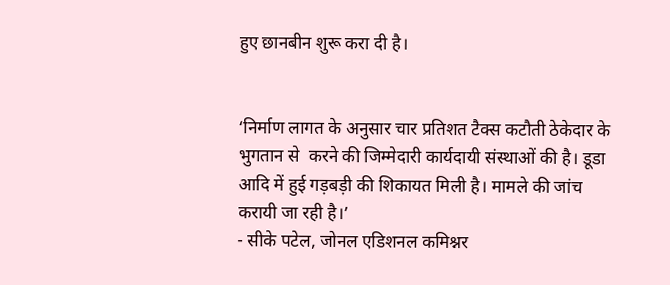हुए छानबीन शुरू करा दी है।


‘निर्माण लागत के अनुसार चार प्रतिशत टैक्स कटौती ठेकेदार के  भुगतान से  करने की जिम्मेदारी कार्यदायी संस्थाओं की है। डूडा आदि में हुई गड़बड़ी की शिकायत मिली है। मामले की जांच करायी जा रही है।’
- सीके पटेल, जोनल एडिशनल कमिश्नर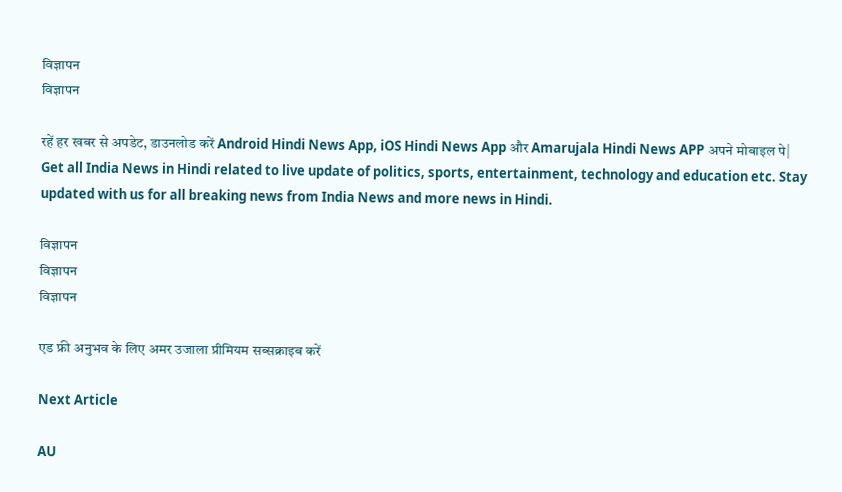विज्ञापन
विज्ञापन

रहें हर खबर से अपडेट, डाउनलोड करें Android Hindi News App, iOS Hindi News App और Amarujala Hindi News APP अपने मोबाइल पे|
Get all India News in Hindi related to live update of politics, sports, entertainment, technology and education etc. Stay updated with us for all breaking news from India News and more news in Hindi.

विज्ञापन
विज्ञापन
विज्ञापन

एड फ्री अनुभव के लिए अमर उजाला प्रीमियम सब्सक्राइब करें

Next Article

AU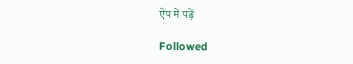ऐप में पढ़ें

Followed